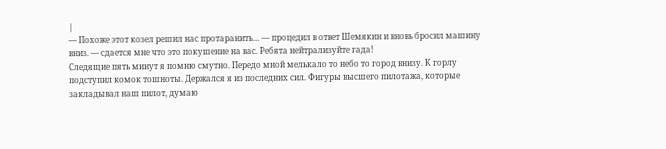|
— Похоже этот козел решил нас протаранить… — процедил в ответ Шемякин и вновь бросил машину вниз. — сдается мне что это покушение на вас. Ребята нейтрализуйте гада!
Следящие пять минут я помню смутно. Передо мной мелькало то небо то город внизу. К горлу подступил комок тошноты. Держался я из последних сил. Фигуры высшего пилотажа, которые закладывал наш пилот, думаю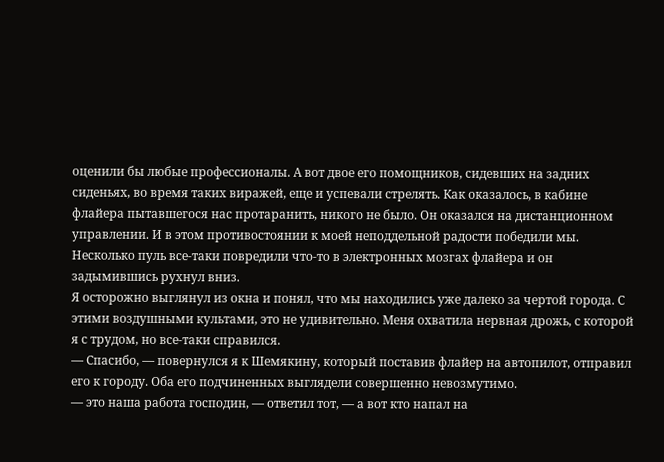оценили бы любые профессионалы. А вот двое его помощников, сидевших на задних сиденьях, во время таких виражей, еще и успевали стрелять. Как оказалось, в кабине флайера пытавшегося нас протаранить, никого не было. Он оказался на дистанционном управлении. И в этом противостоянии к моей неподдельной радости победили мы. Несколько пуль все-таки повредили что-то в электронных мозгах флайера и он задымившись рухнул вниз.
Я осторожно выглянул из окна и понял, что мы находились уже далеко за чертой города. С этими воздушными культами, это не удивительно. Меня охватила нервная дрожь, с которой я с трудом, но все-таки справился.
— Спасибо, — повернулся я к Шемякину, который поставив флайер на автопилот, отправил его к городу. Оба его подчиненных выглядели совершенно невозмутимо.
— это наша работа господин, — ответил тот, — а вот кто напал на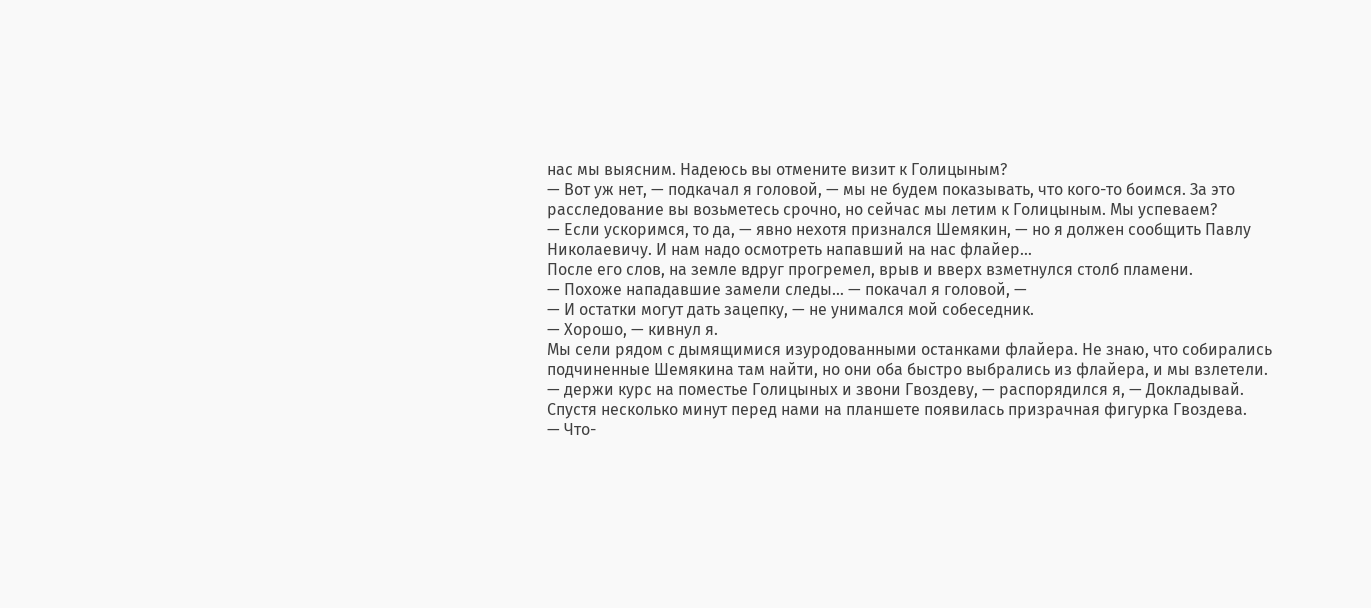нас мы выясним. Надеюсь вы отмените визит к Голицыным?
— Вот уж нет, — подкачал я головой, — мы не будем показывать, что кого-то боимся. За это расследование вы возьметесь срочно, но сейчас мы летим к Голицыным. Мы успеваем?
— Если ускоримся, то да, — явно нехотя признался Шемякин, — но я должен сообщить Павлу Николаевичу. И нам надо осмотреть напавший на нас флайер…
После его слов, на земле вдруг прогремел, врыв и вверх взметнулся столб пламени.
— Похоже нападавшие замели следы… — покачал я головой, —
— И остатки могут дать зацепку, — не унимался мой собеседник.
— Хорошо, — кивнул я.
Мы сели рядом с дымящимися изуродованными останками флайера. Не знаю, что собирались подчиненные Шемякина там найти, но они оба быстро выбрались из флайера, и мы взлетели.
— держи курс на поместье Голицыных и звони Гвоздеву, — распорядился я, — Докладывай.
Спустя несколько минут перед нами на планшете появилась призрачная фигурка Гвоздева.
— Что-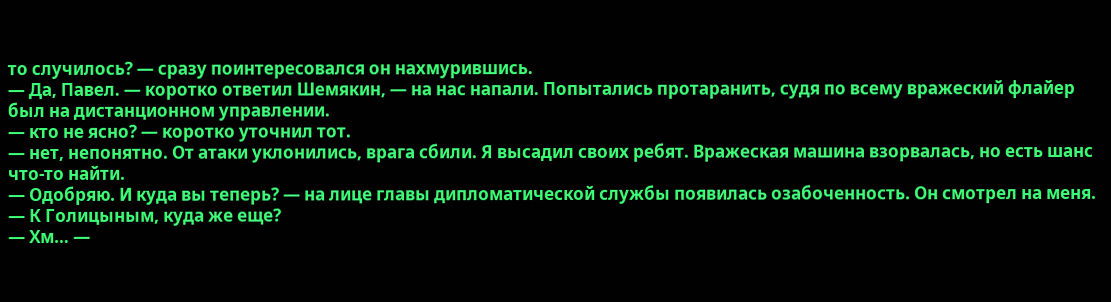то случилось? — сразу поинтересовался он нахмурившись.
— Да, Павел. — коротко ответил Шемякин, — на нас напали. Попытались протаранить, судя по всему вражеский флайер был на дистанционном управлении.
— кто не ясно? — коротко уточнил тот.
— нет, непонятно. От атаки уклонились, врага сбили. Я высадил своих ребят. Вражеская машина взорвалась, но есть шанс что-то найти.
— Одобряю. И куда вы теперь? — на лице главы дипломатической службы появилась озабоченность. Он смотрел на меня.
— К Голицыным, куда же еще?
— Хм… —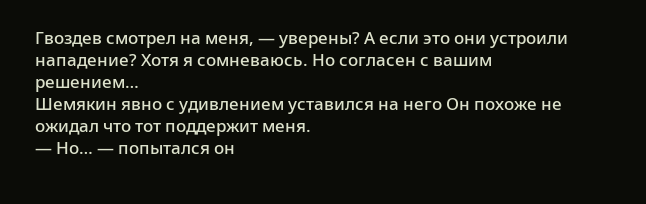Гвоздев смотрел на меня, — уверены? А если это они устроили нападение? Хотя я сомневаюсь. Но согласен с вашим решением…
Шемякин явно с удивлением уставился на него Он похоже не ожидал что тот поддержит меня.
— Но… — попытался он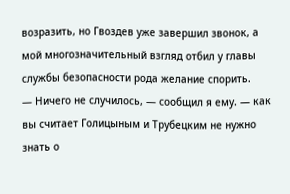возразить, но Гвоздев уже завершил звонок, а мой многозначительный взгляд отбил у главы службы безопасности рода желание спорить.
— Ничего не случилось, — сообщил я ему. — как вы считает Голицыным и Трубецким не нужно знать о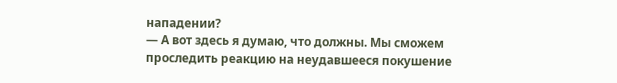нападении?
— А вот здесь я думаю, что должны. Мы сможем проследить реакцию на неудавшееся покушение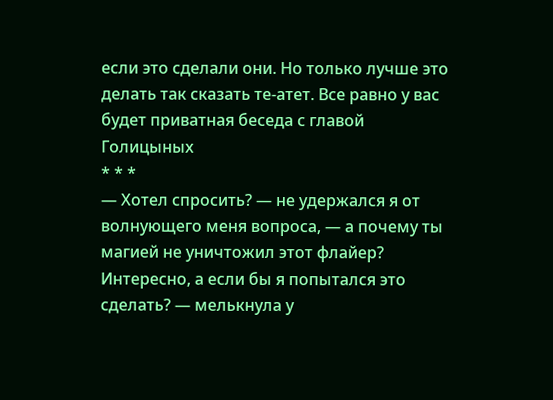если это сделали они. Но только лучше это делать так сказать те-атет. Все равно у вас будет приватная беседа с главой Голицыных
* * *
— Хотел спросить? — не удержался я от волнующего меня вопроса, — а почему ты магией не уничтожил этот флайер?
Интересно, а если бы я попытался это сделать? — мелькнула у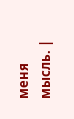меня мысль. |